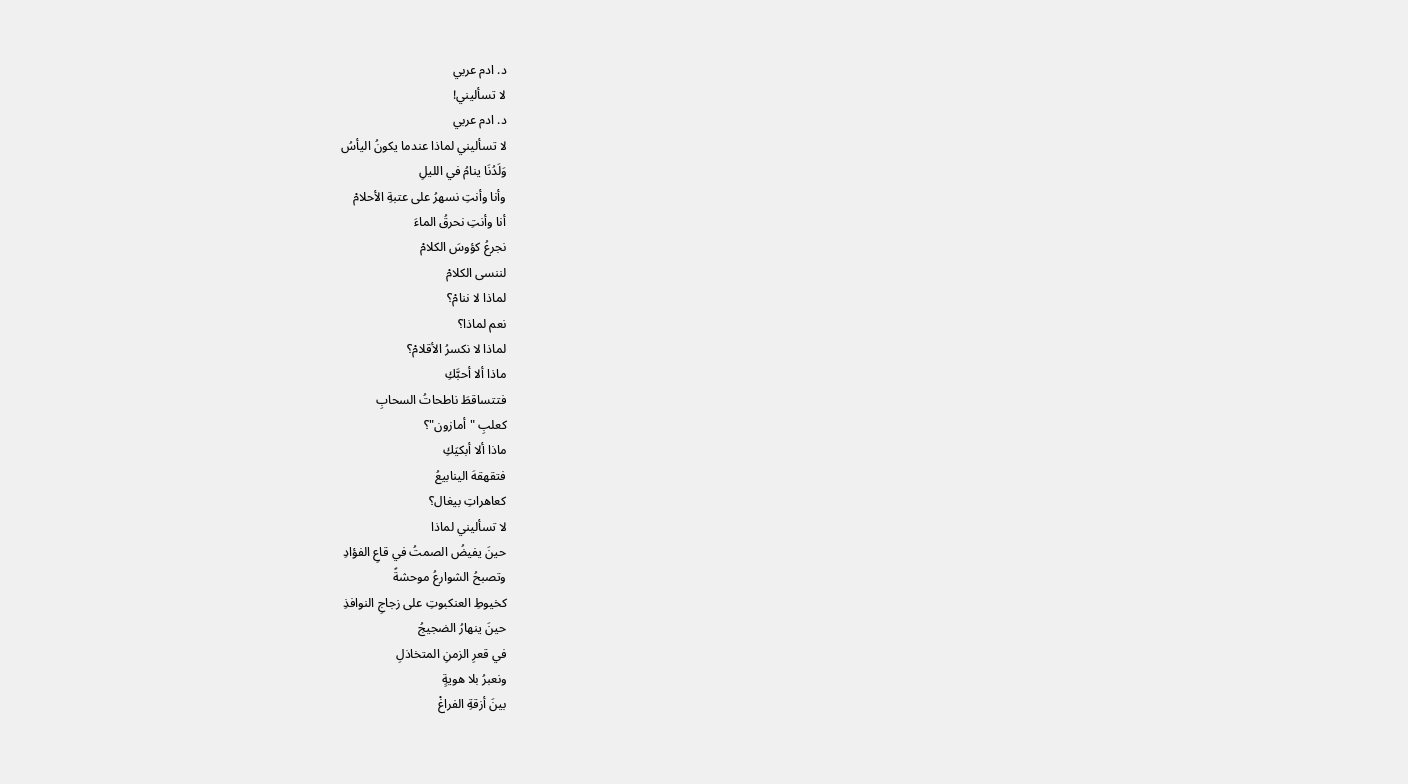د. ادم عربي
لا تسأليني!
د. ادم عربي
لا تسأليني لماذا عندما يكونُ اليأسُ
وَلَدُنَا ينامُ في الليلِ
وأنا وأنتِ نسهرُ على عتبةِ الأحلامْ
أنا وأنتِ نحرقُ الماءَ
نجرعُ كؤوسَ الكلامْ
لننسى الكلامْ
لماذا لا ننامْ؟
نعم لماذا؟
لماذا لا نكسرُ الأقلامْ؟
ماذا ألا أحبَّكِ
فتتساقطَ ناطحاتُ السحابِ
كعلبِ "أمازون"؟
ماذا ألا أبكيَكِ
فتقهقهَ الينابيعُ
كعاهراتِ بيغال؟
لا تسأليني لماذا
حينَ يفيضُ الصمتُ في قاعِ الفؤادِ
وتصبحُ الشوارعُ موحشةً
كخيوطِ العنكبوتِ على زجاجِ النوافذِ
حينَ ينهارُ الضجيجُ
في قعرِ الزمنِ المتخاذلِ
ونعبرُ بلا هويةٍ
بينَ أزقةِ الفراغْ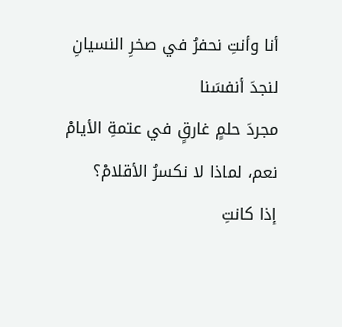أنا وأنتِ نحفرُ في صخرِ النسيانِ
لنجدَ أنفسَنا
مجردَ حلمٍ غارقٍ في عتمةِ الأيامْ
نعم، لماذا لا نكسرُ الأقلامْ؟
إذا كانتِ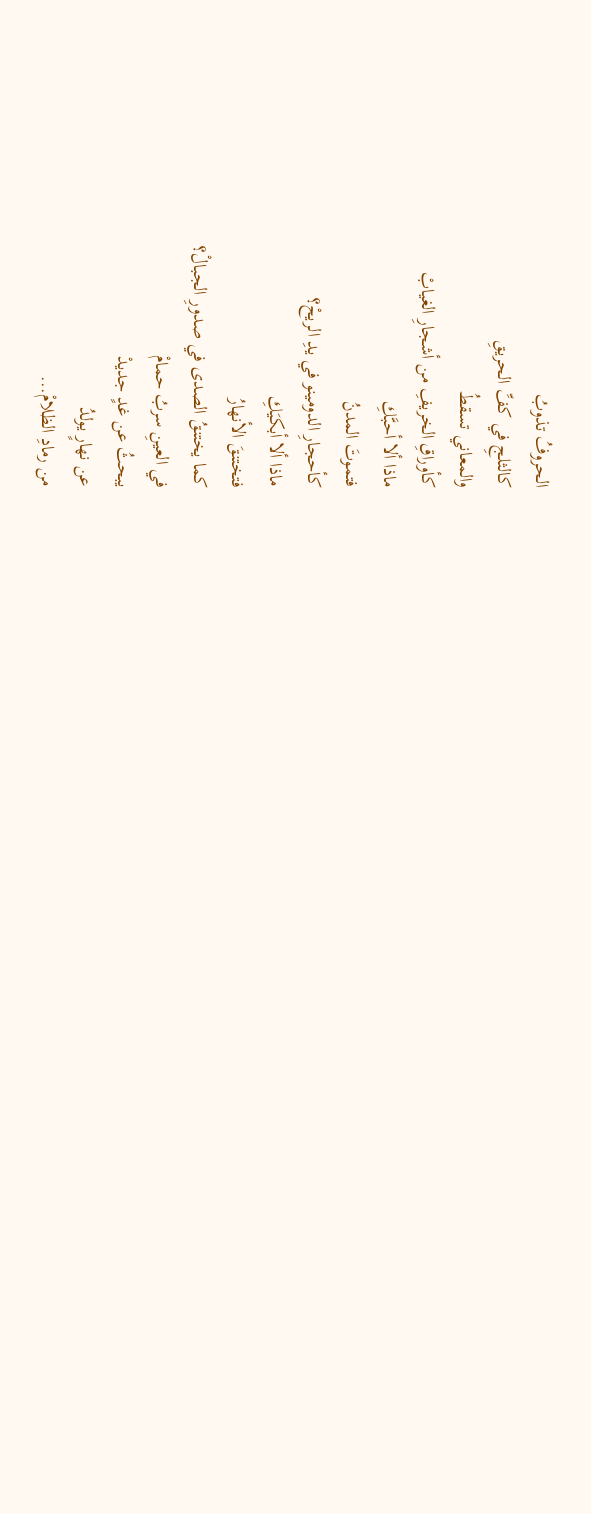الحروفُ تذوبُ
كالثلجِ في كفِّ الحريقِ
والمعاني تسقطُ
كأوراقِ الخريفِ من أشجارِ الغيابْ
ماذا ألا أحبَّكِ
فتموتَ المدنُ
كأحجارِ الدومينو في يدِ الريحْ؟
ماذا ألا أبكيَكِ
فتختنقَ الأنهارُ
كما يختنقُ الصدى في صدورِ الجبالْ؟
في العينِ سربُ حمامْ
يبحثُ عن غدٍ جديدْ
عن نهارٍ يولدُ
من رمادِ الظلامْ...